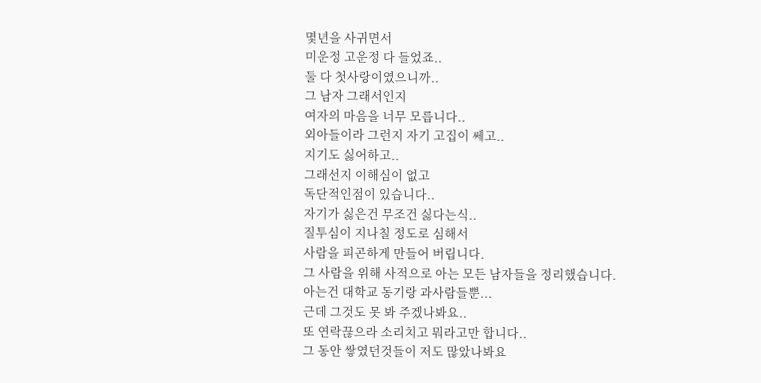몇년을 사귀면서
미운정 고운정 다 들었죠..
둘 다 첫사랑이였으니까..
그 남자 그래서인지
여자의 마음을 너무 모릅니다..
외아들이라 그런지 자기 고집이 쎄고..
지기도 싫어하고..
그래선지 이해심이 없고
독단적인점이 있습니다..
자기가 싫은건 무조건 싫다는식..
질투심이 지나칠 정도로 심해서
사람을 피곤하게 만들어 버립니다.
그 사람을 위해 사적으로 아는 모든 남자들을 정리했습니다.
아는건 대학교 동기랑 과사람들뿐...
근데 그것도 못 봐 주겠나봐요..
또 연락끊으라 소리치고 뭐라고만 합니다..
그 동안 쌓였던것들이 저도 많았나봐요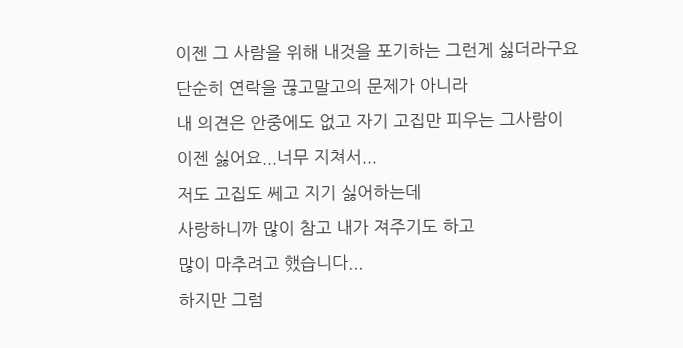이젠 그 사람을 위해 내것을 포기하는 그런게 싫더라구요
단순히 연락을 끊고말고의 문제가 아니라
내 의견은 안중에도 없고 자기 고집만 피우는 그사람이
이젠 싫어요...너무 지쳐서...
저도 고집도 쎄고 지기 싫어하는데
사랑하니까 많이 참고 내가 져주기도 하고
많이 마추려고 했습니다...
하지만 그럼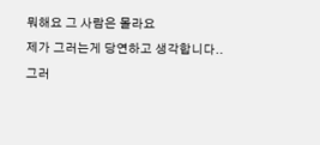뭐해요 그 사람은 몰라요
제가 그러는게 당연하고 생각합니다..
그러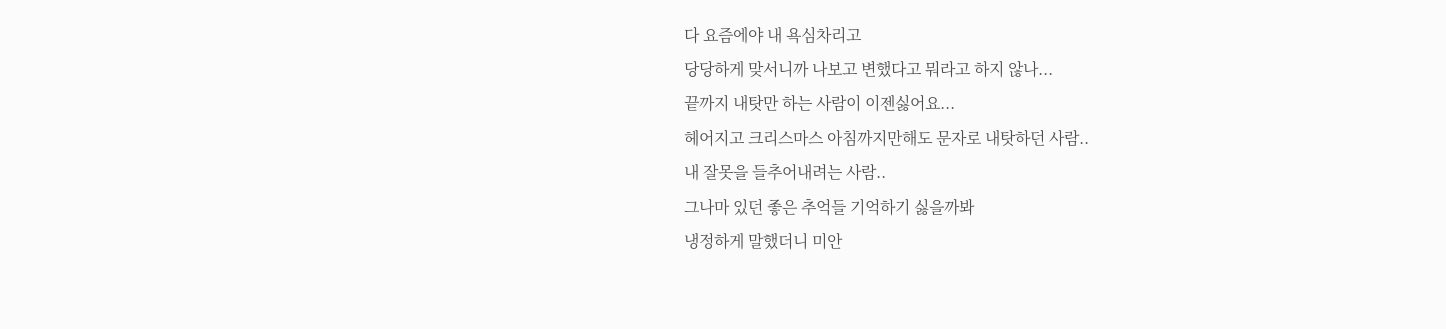다 요즘에야 내 욕심차리고
당당하게 맞서니까 나보고 변했다고 뭐라고 하지 않나...
끝까지 내탓만 하는 사람이 이젠싫어요...
헤어지고 크리스마스 아침까지만해도 문자로 내탓하던 사람..
내 잘못을 들추어내려는 사람..
그나마 있던 좋은 추억들 기억하기 싫을까봐
냉정하게 말했더니 미안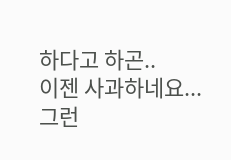하다고 하곤..
이젠 사과하네요...그런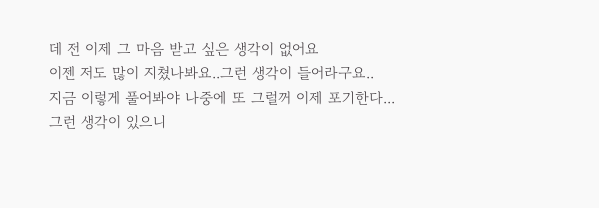데 전 이제 그 마음 받고 싶은 생각이 없어요
이젠 저도 많이 지쳤나봐요..그런 생각이 들어라구요..
지금 이렇게 풀어봐야 나중에 또 그럴꺼 이제 포기한다...
그런 생각이 있으니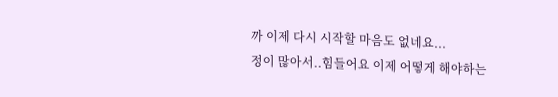까 이제 다시 시작할 마음도 없네요...
정이 많아서..힘들어요 이제 어떻게 해야하는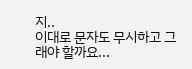지..
이대로 문자도 무시하고 그래야 할까요...